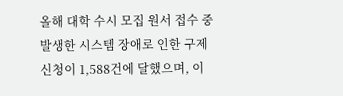올해 대학 수시 모집 원서 접수 중 발생한 시스템 장애로 인한 구제 신청이 1,588건에 달했으며, 이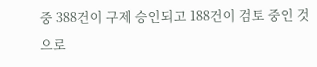중 388건이 구제 승인되고 188건이 검토 중인 것으로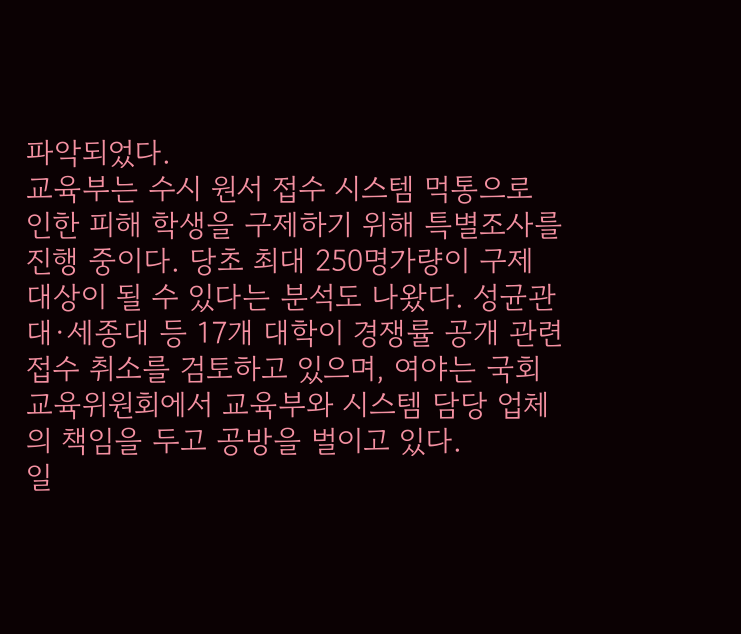파악되었다.
교육부는 수시 원서 접수 시스템 먹통으로 인한 피해 학생을 구제하기 위해 특별조사를 진행 중이다. 당초 최대 250명가량이 구제 대상이 될 수 있다는 분석도 나왔다. 성균관대·세종대 등 17개 대학이 경쟁률 공개 관련 접수 취소를 검토하고 있으며, 여야는 국회 교육위원회에서 교육부와 시스템 담당 업체의 책임을 두고 공방을 벌이고 있다.
일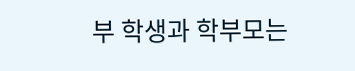부 학생과 학부모는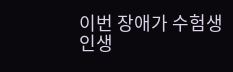이번 장애가 수험생 인생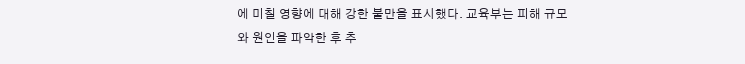에 미칠 영향에 대해 강한 불만을 표시했다. 교육부는 피해 규모와 원인을 파악한 후 추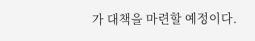가 대책을 마련할 예정이다.